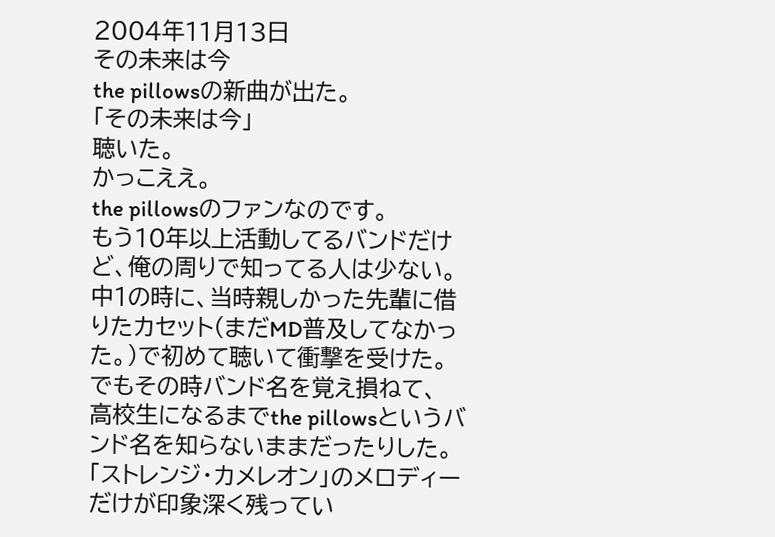2004年11月13日
その未来は今
the pillowsの新曲が出た。
「その未来は今」
聴いた。
かっこええ。
the pillowsのファンなのです。
もう10年以上活動してるバンドだけど、俺の周りで知ってる人は少ない。
中1の時に、当時親しかった先輩に借りたカセット(まだMD普及してなかった。)で初めて聴いて衝撃を受けた。
でもその時バンド名を覚え損ねて、
高校生になるまでthe pillowsというバンド名を知らないままだったりした。
「ストレンジ・カメレオン」のメロディーだけが印象深く残ってい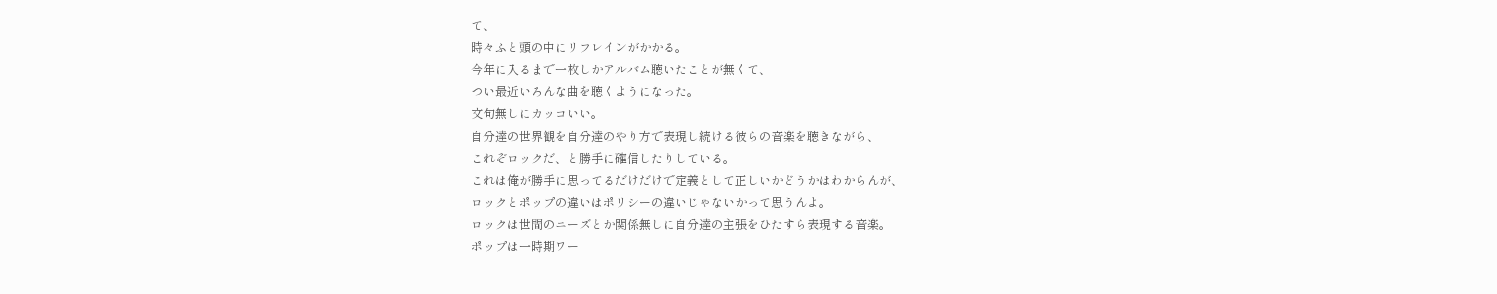て、
時々ふと頭の中にリフレインがかかる。
今年に入るまで一枚しかアルバム聴いたことが無くて、
つい最近いろんな曲を聴くようになった。
文句無しにカッコいい。
自分達の世界観を自分達のやり方で表現し続ける彼らの音楽を聴きながら、
これぞロックだ、と勝手に確信したりしている。
これは俺が勝手に思ってるだけだけで定義として正しいかどうかはわからんが、
ロックとポップの違いはポリシーの違いじゃないかって思うんよ。
ロックは世間のニーズとか関係無しに自分達の主張をひたすら表現する音楽。
ポップは一時期ワー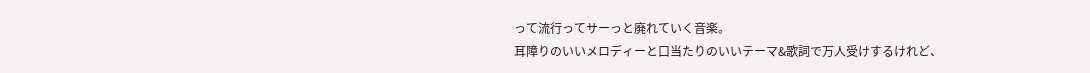って流行ってサーっと廃れていく音楽。
耳障りのいいメロディーと口当たりのいいテーマ&歌詞で万人受けするけれど、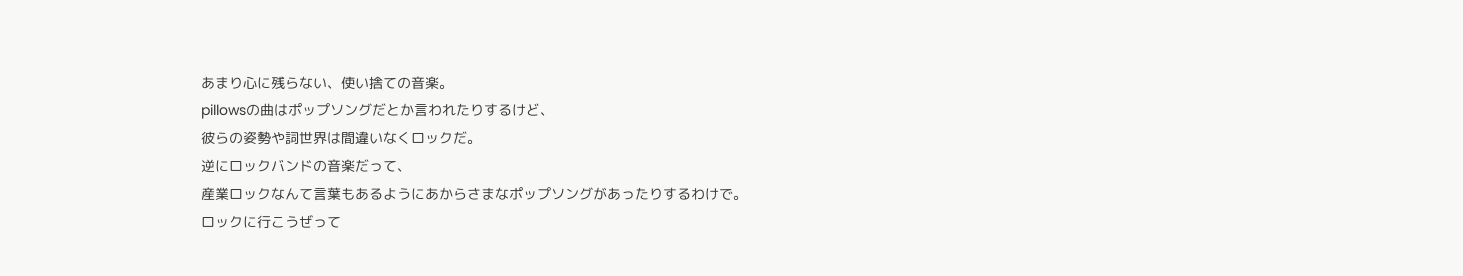あまり心に残らない、使い捨ての音楽。
pillowsの曲はポップソングだとか言われたりするけど、
彼らの姿勢や詞世界は間違いなくロックだ。
逆にロックバンドの音楽だって、
産業ロックなんて言葉もあるようにあからさまなポップソングがあったりするわけで。
ロックに行こうぜって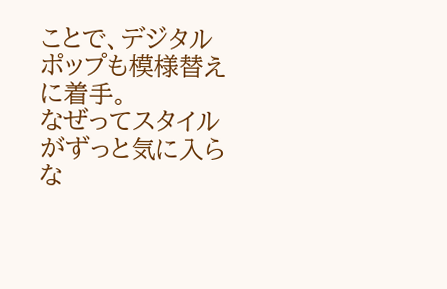ことで、デジタルポップも模様替えに着手。
なぜってスタイルがずっと気に入らな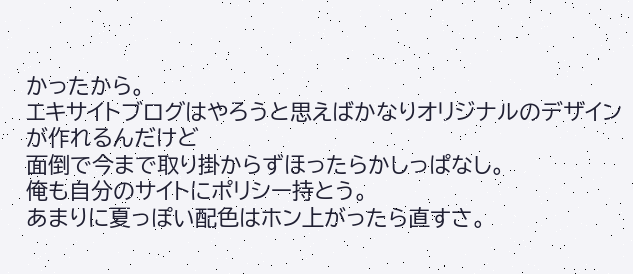かったから。
エキサイトブログはやろうと思えばかなりオリジナルのデザインが作れるんだけど
面倒で今まで取り掛からずほったらかしっぱなし。
俺も自分のサイトにポリシー持とう。
あまりに夏っぽい配色はホン上がったら直すさ。